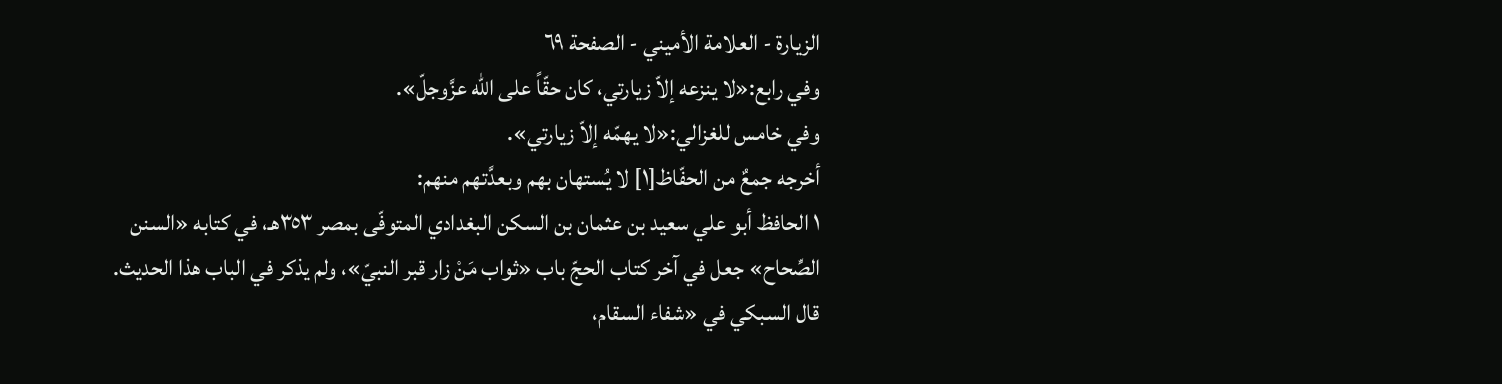الزيارة - العلامة الأميني - الصفحة ٦٩
وفي رابع:«لا ينزعه إلاّ زيارتي، كان حقّاً على الله عزَّوجلّ».
وفي خامس للغزالي:«لا يهمّه إلاّ زيارتي».
أخرجه جمعٌ من الحفّاظ[١] لا يُستهان بهم وبعدَّتهم منهم:
١ الحافظ أبو علي سعيد بن عثمان بن السكن البغدادي المتوفّى بمصر ٣٥٣هـ، في كتابه «السنن الصِّحاح» جعل في آخر كتاب الحجّ باب «ثواب مَنْ زار قبر النبيّ»، ولم يذكر في الباب هذا الحديث.
قال السبكي في «شفاء السقام،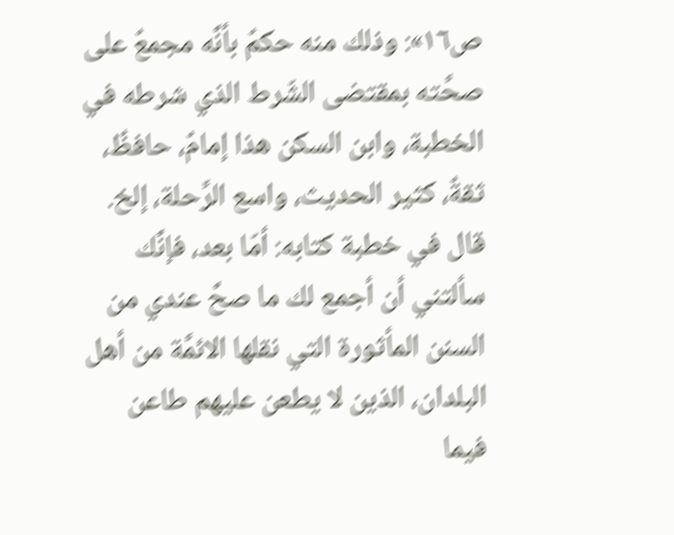ص١٦»: وذلك منه حكمٌ بأنَّه مجمعٌ على صحَّته بمقتضى الشّرط الذي شرطه في الخطبة، وابن السكن هذا إمامٌ، حافظٌ، ثقةٌ، كثير الحديث، واسع الرِّحلة، إلخ.
قال في خطبة كتابه: أمّا بعد، فإنَّك سألتني أن أجمع لك ما صحَّ عندي من السنن المأثورة التي نقلها الائمَّة من أهل البلدان، الذين لا يطعن عليهم طاعن فيما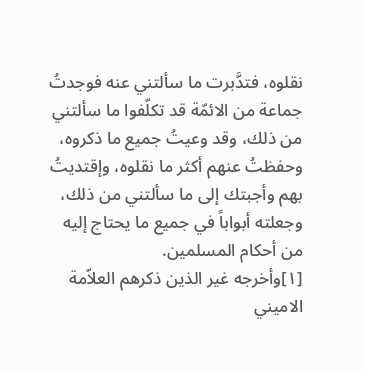نقلوه، فتدَّبرت ما سألتني عنه فوجدتُ جماعة من الائمّة قد تكلّفوا ما سألتني من ذلك، وقد وعيتُ جميع ما ذكروه، وحفظتُ عنهم أكثر ما نقلوه، وإقتديتُ بهم وأجبتك إلى ما سألتني من ذلك، وجعلته أبواباً في جميع ما يحتاج إليه من أحكام المسلمين.
[١]وأخرجه غير الذين ذكرهم العلاّمة الاميني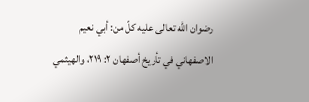رضوان الله تعالى عليه كلّ من: أبي نعيم الاصفهاني في تأريخ أصفهان ٢: ٢١٩، والهيثمي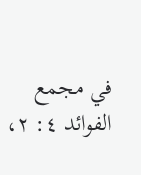في مجمع الفوائد ٤: ٢،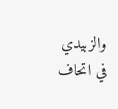والزبيدي في اتحاف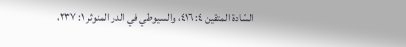السّادة المتقين ٤: ٤١٦، والسيوطي في الدر المنوثر ١: ٢٣٧،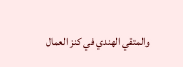والمتقي الهندي في كنز العمال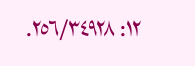١٢: ٢٥٦/٣٤٩٢٨.